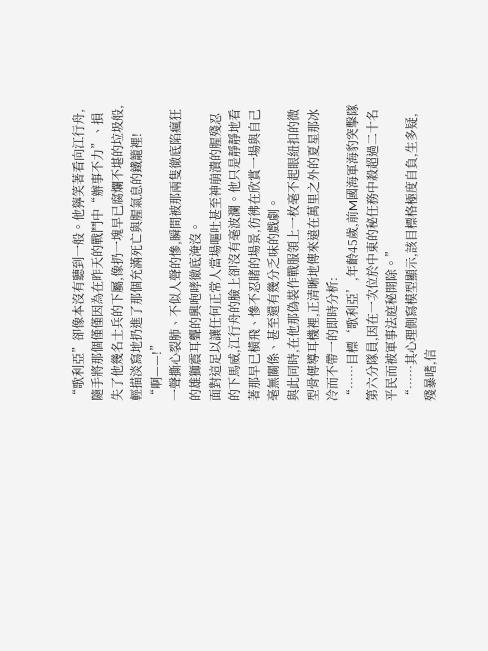“歌利亞”卻像本沒有聽到一般。他獰笑著看向江行舟,隨手將那個僅僅因為在昨天的戰鬥中“辦事不力”、損失了他幾名士兵的下屬,像扔一塊早已腐爛不堪的垃圾般,輕描淡寫地扔進了那個充滿死亡與腥氣息的鐵籠裡!
“啊——!”
一聲撕心裂肺、不似人聲的慘,瞬間被那兩隻徹底陷瘋狂的雄獅震耳聾的興咆哮徹底淹沒。
面對這足以讓任何正常人當場嘔吐甚至神崩潰的腥殘忍的下馬威,江行舟的臉上卻沒有毫波瀾。他只是靜靜地看著那早已橫飛、慘不忍睹的場景,彷彿在欣賞一場與自己毫無關係、甚至還有幾分乏味的戲劇。
與此同時,在他那偽裝作戰服領上一枚毫不起眼紐扣的微型骨傳導耳機裡,正清晰地傳來遠在萬里之外的夏星那冰冷而不帶一的即時分析:
“……目標‘歌利亞’,年齡45歲,前M國海軍海豹突擊隊第六分隊員,因在一次位於中東的秘任務中殺超過二十名平民而被軍事法庭秘開除。”
“……其心理側寫模型顯示,該目標格極度自負,生多疑,殘暴嗜,信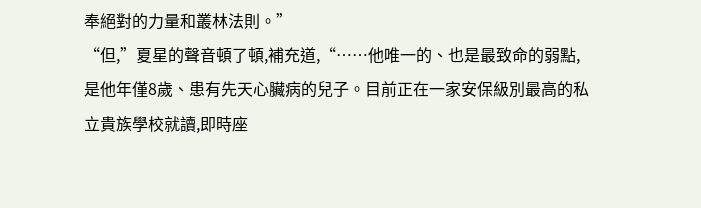奉絕對的力量和叢林法則。”
“但,”夏星的聲音頓了頓,補充道,“……他唯一的、也是最致命的弱點,是他年僅8歲、患有先天心臟病的兒子。目前正在一家安保級別最高的私立貴族學校就讀,即時座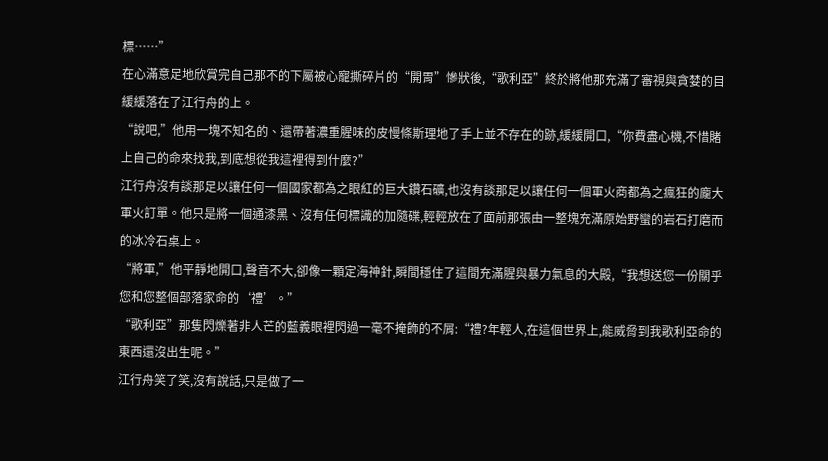標……”
在心滿意足地欣賞完自己那不的下屬被心寵撕碎片的“開胃”慘狀後,“歌利亞”終於將他那充滿了審視與貪婪的目緩緩落在了江行舟的上。
“說吧,”他用一塊不知名的、還帶著濃重腥味的皮慢條斯理地了手上並不存在的跡,緩緩開口,“你費盡心機,不惜賭上自己的命來找我,到底想從我這裡得到什麼?”
江行舟沒有談那足以讓任何一個國家都為之眼紅的巨大鑽石礦,也沒有談那足以讓任何一個軍火商都為之瘋狂的龐大軍火訂單。他只是將一個通漆黑、沒有任何標識的加隨碟,輕輕放在了面前那張由一整塊充滿原始野蠻的岩石打磨而的冰冷石桌上。
“將軍,”他平靜地開口,聲音不大,卻像一顆定海神針,瞬間穩住了這間充滿腥與暴力氣息的大殿,“我想送您一份關乎您和您整個部落家命的‘禮’。”
“歌利亞”那隻閃爍著非人芒的藍義眼裡閃過一毫不掩飾的不屑:“禮?年輕人,在這個世界上,能威脅到我歌利亞命的東西還沒出生呢。”
江行舟笑了笑,沒有說話,只是做了一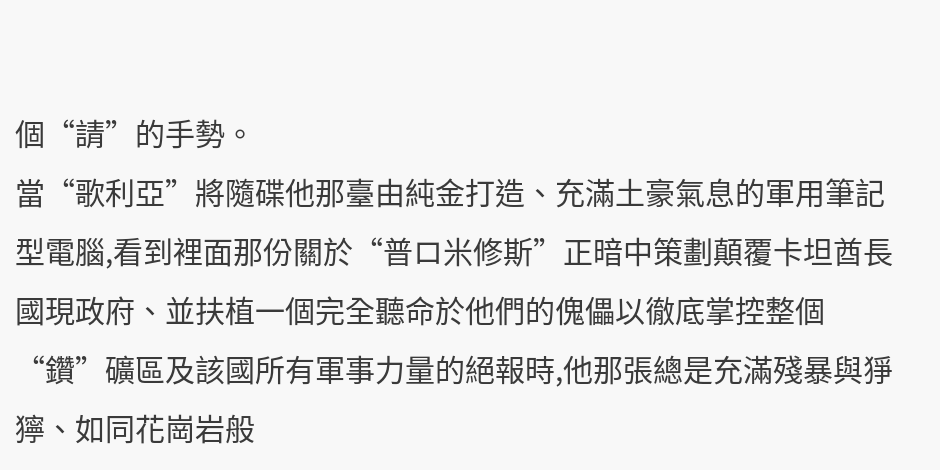個“請”的手勢。
當“歌利亞”將隨碟他那臺由純金打造、充滿土豪氣息的軍用筆記型電腦,看到裡面那份關於“普ロ米修斯”正暗中策劃顛覆卡坦酋長國現政府、並扶植一個完全聽命於他們的傀儡以徹底掌控整個“鑽”礦區及該國所有軍事力量的絕報時,他那張總是充滿殘暴與猙獰、如同花崗岩般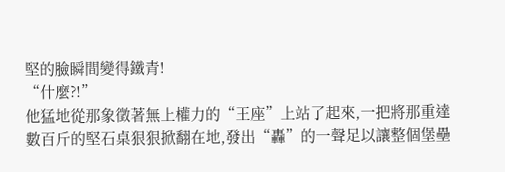堅的臉瞬間變得鐵青!
“什麼?!”
他猛地從那象徵著無上權力的“王座”上站了起來,一把將那重達數百斤的堅石桌狠狠掀翻在地,發出“轟”的一聲足以讓整個堡壘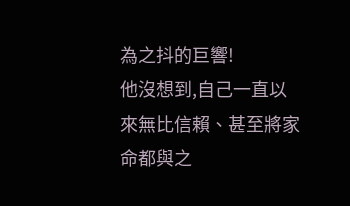為之抖的巨響!
他沒想到,自己一直以來無比信賴、甚至將家命都與之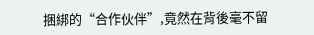捆綁的“合作伙伴”,竟然在背後毫不留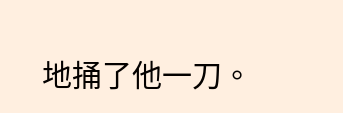地捅了他一刀。